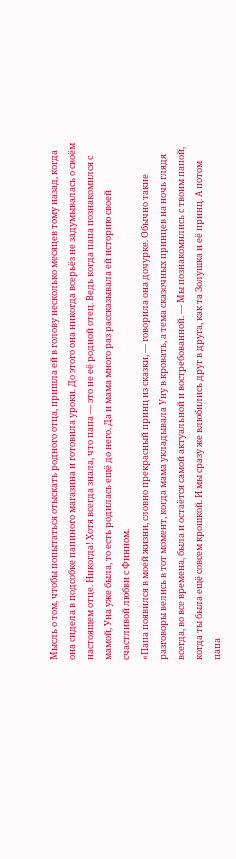Мысль о том, чтобы попытаться отыскать родного отца, пришла ей в голову несколько месяцев тому назад, когда она сидела в подсобке папиного магазина и готовила уроки. До этого она никогда всерьёз не задумывалась о своём настоящем отце. Никогда! Хотя всегда знала, что папа — это не её родной отец. Ведь когда папа познакомился с мамой, Уна уже была, то есть родилась ещё до него. Да и мама много раз рассказывала ей историю своей счастливой любви с Финном.
«Папа появился в моей жизни, словно прекрасный принц из сказки, — говорила она дочурке. Обычно такие разговоры велись в тот момент, когда мама укладывала Уну в кровать, а тема сказочных принцев на ночь глядя всегда, во все времена, была и остаётся самой актуальной и востребованной. — Мы познакомились с твоим папой, когда ты была ещё совсем крошкой. И мы сразу же влюбились друг в друга, как та Золушка и её принц. А потом папа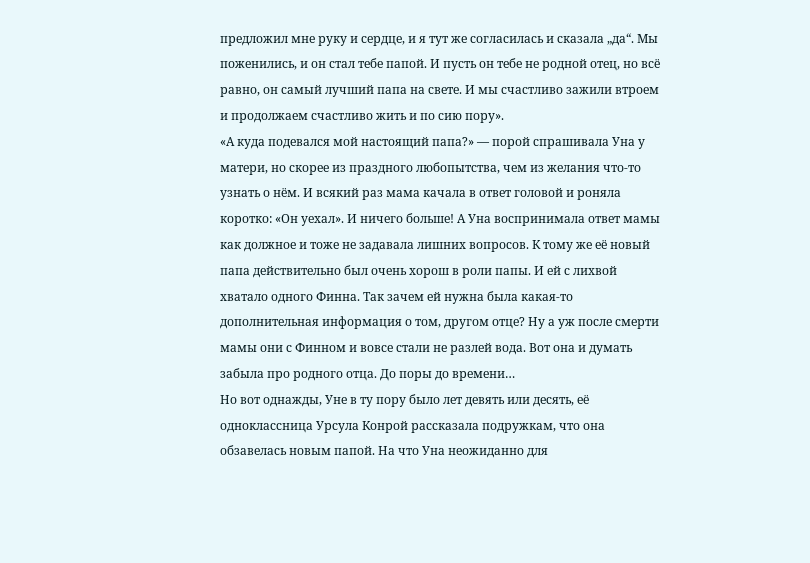предложил мне руку и сердце, и я тут же согласилась и сказала „да“. Мы поженились, и он стал тебе папой. И пусть он тебе не родной отец, но всё равно, он самый лучший папа на свете. И мы счастливо зажили втроем и продолжаем счастливо жить и по сию пору».
«А куда подевался мой настоящий папа?» — порой спрашивала Уна у матери, но скорее из праздного любопытства, чем из желания что-то узнать о нём. И всякий раз мама качала в ответ головой и роняла коротко: «Он уехал». И ничего больше! А Уна воспринимала ответ мамы как должное и тоже не задавала лишних вопросов. К тому же её новый папа действительно был очень хорош в роли папы. И ей с лихвой хватало одного Финна. Так зачем ей нужна была какая-то дополнительная информация о том, другом отце? Ну а уж после смерти мамы они с Финном и вовсе стали не разлей вода. Вот она и думать забыла про родного отца. До поры до времени…
Но вот однажды, Уне в ту пору было лет девять или десять, её одноклассница Урсула Конрой рассказала подружкам, что она обзавелась новым папой. На что Уна неожиданно для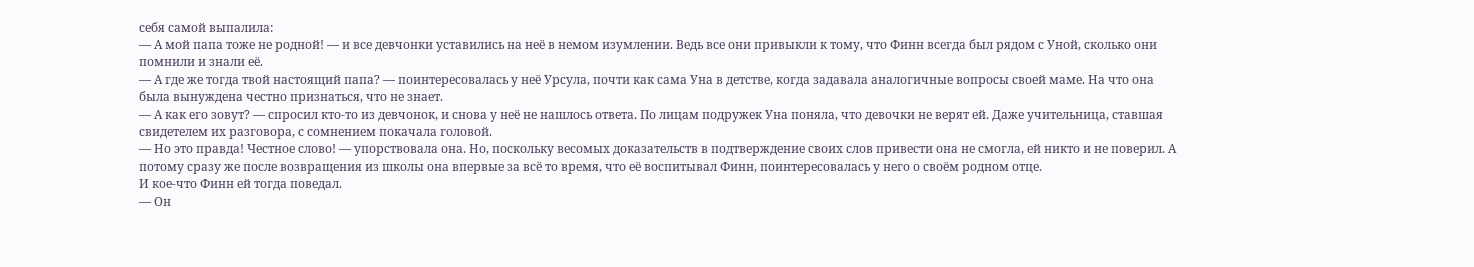себя самой выпалила:
— А мой папа тоже не родной! — и все девчонки уставились на неё в немом изумлении. Ведь все они привыкли к тому, что Финн всегда был рядом с Уной, сколько они помнили и знали её.
— А где же тогда твой настоящий папа? — поинтересовалась у неё Урсула, почти как сама Уна в детстве, когда задавала аналогичные вопросы своей маме. На что она была вынуждена честно признаться, что не знает.
— А как его зовут? — спросил кто-то из девчонок, и снова у неё не нашлось ответа. По лицам подружек Уна поняла, что девочки не верят ей. Даже учительница, ставшая свидетелем их разговора, с сомнением покачала головой.
— Но это правда! Честное слово! — упорствовала она. Но, поскольку весомых доказательств в подтверждение своих слов привести она не смогла, ей никто и не поверил. А потому сразу же после возвращения из школы она впервые за всё то время, что её воспитывал Финн, поинтересовалась у него о своём родном отце.
И кое-что Финн ей тогда поведал.
— Он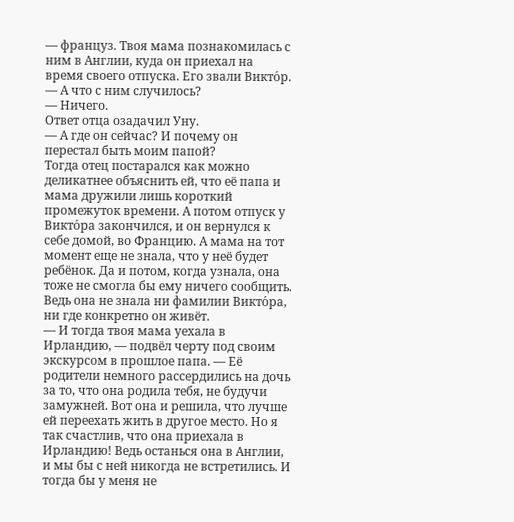— француз. Твоя мама познакомилась с ним в Англии, куда он приехал на время своего отпуска. Его звали Викто́р.
— А что с ним случилось?
— Ничего.
Ответ отца озадачил Уну.
— А где он сейчас? И почему он перестал быть моим папой?
Тогда отец постарался как можно деликатнее объяснить ей, что её папа и мама дружили лишь короткий промежуток времени. А потом отпуск у Викто́ра закончился, и он вернулся к себе домой, во Францию. А мама на тот момент еще не знала, что у неё будет ребёнок. Да и потом, когда узнала, она тоже не смогла бы ему ничего сообщить. Ведь она не знала ни фамилии Викто́ра, ни где конкретно он живёт.
— И тогда твоя мама уехала в Ирландию, — подвёл черту под своим экскурсом в прошлое папа. — Её родители немного рассердились на дочь за то, что она родила тебя, не будучи замужней. Вот она и решила, что лучше ей переехать жить в другое место. Но я так счастлив, что она приехала в Ирландию! Ведь останься она в Англии, и мы бы с ней никогда не встретились. И тогда бы у меня не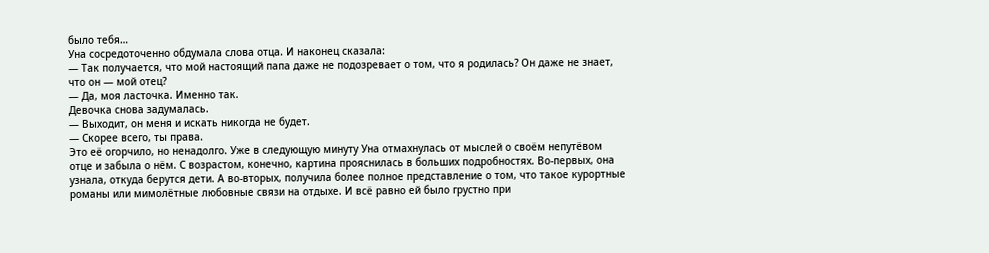было тебя…
Уна сосредоточенно обдумала слова отца. И наконец сказала:
— Так получается, что мой настоящий папа даже не подозревает о том, что я родилась? Он даже не знает, что он — мой отец?
— Да, моя ласточка. Именно так.
Девочка снова задумалась.
— Выходит, он меня и искать никогда не будет.
— Скорее всего, ты права.
Это её огорчило, но ненадолго. Уже в следующую минуту Уна отмахнулась от мыслей о своём непутёвом отце и забыла о нём. С возрастом, конечно, картина прояснилась в больших подробностях. Во-первых, она узнала, откуда берутся дети. А во-вторых, получила более полное представление о том, что такое курортные романы или мимолётные любовные связи на отдыхе. И всё равно ей было грустно при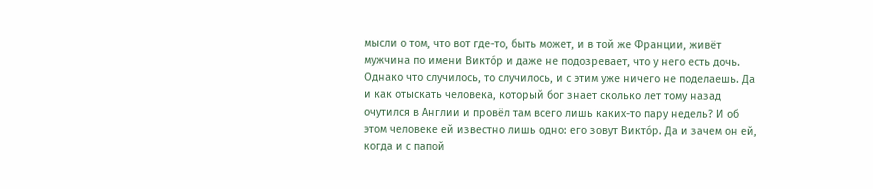мысли о том, что вот где-то, быть может, и в той же Франции, живёт мужчина по имени Викто́р и даже не подозревает, что у него есть дочь. Однако что случилось, то случилось, и с этим уже ничего не поделаешь. Да и как отыскать человека, который бог знает сколько лет тому назад очутился в Англии и провёл там всего лишь каких-то пару недель? И об этом человеке ей известно лишь одно: его зовут Викто́р. Да и зачем он ей, когда и с папой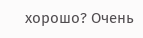хорошо? Очень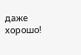даже хорошо!